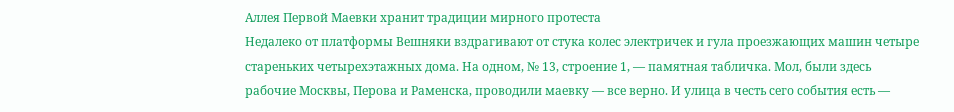Аллея Первой Маевки хранит традиции мирного протеста
Недалеко от платформы Вешняки вздрагивают от стука колес электричек и гула проезжающих машин четыре стареньких четырехэтажных дома. На одном, № 13, строение 1, — памятная табличка. Мол, были здесь рабочие Москвы, Перова и Раменска, проводили маевку — все верно. И улица в честь сего события есть —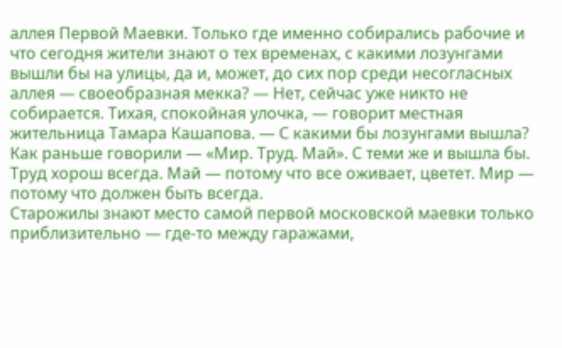аллея Первой Маевки. Только где именно собирались рабочие и что сегодня жители знают о тех временах, с какими лозунгами вышли бы на улицы, да и, может, до сих пор среди несогласных аллея — своеобразная мекка? — Нет, сейчас уже никто не собирается. Тихая, спокойная улочка, — говорит местная жительница Тамара Кашапова. — С какими бы лозунгами вышла? Как раньше говорили — «Мир. Труд. Май». С теми же и вышла бы. Труд хорош всегда. Май — потому что все оживает, цветет. Мир — потому что должен быть всегда.
Старожилы знают место самой первой московской маевки только приблизительно — где-то между гаражами,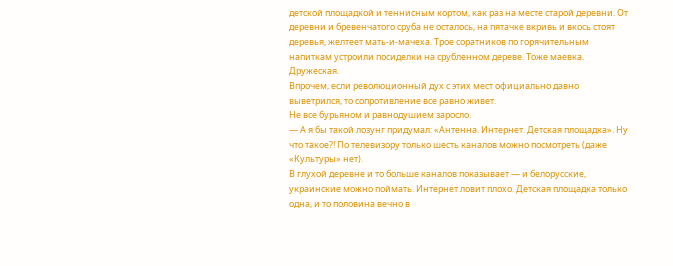детской площадкой и теннисным кортом, как раз на месте старой деревни. От деревни и бревенчатого сруба не осталось, на пятачке вкривь и вкось стоят деревья, желтеет мать-и-мачеха. Трое соратников по горячительным напиткам устроили посиделки на срубленном дереве. Тоже маевка. Дружеская.
Впрочем, если революционный дух с этих мест официально давно выветрился, то сопротивление все равно живет.
Не все бурьяном и равнодушием заросло.
— А я бы такой лозунг придумал: «Антенна. Интернет. Детская площадка». Ну что такое?! По телевизору только шесть каналов можно посмотреть (даже «Культуры» нет).
В глухой деревне и то больше каналов показывает — и белорусские, украинские можно поймать. Интернет ловит плохо. Детская площадка только одна, и то половина вечно в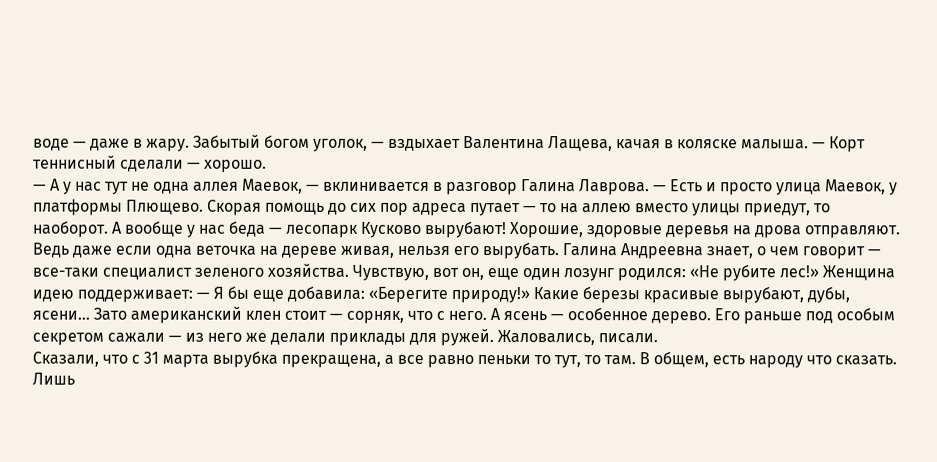воде — даже в жару. Забытый богом уголок, — вздыхает Валентина Лащева, качая в коляске малыша. — Корт теннисный сделали — хорошо.
— А у нас тут не одна аллея Маевок, — вклинивается в разговор Галина Лаврова. — Есть и просто улица Маевок, у платформы Плющево. Скорая помощь до сих пор адреса путает — то на аллею вместо улицы приедут, то наоборот. А вообще у нас беда — лесопарк Кусково вырубают! Хорошие, здоровые деревья на дрова отправляют. Ведь даже если одна веточка на дереве живая, нельзя его вырубать. Галина Андреевна знает, о чем говорит — все-таки специалист зеленого хозяйства. Чувствую, вот он, еще один лозунг родился: «Не рубите лес!» Женщина идею поддерживает: — Я бы еще добавила: «Берегите природу!» Какие березы красивые вырубают, дубы, ясени... Зато американский клен стоит — сорняк, что с него. А ясень — особенное дерево. Его раньше под особым секретом сажали — из него же делали приклады для ружей. Жаловались, писали.
Сказали, что с 31 марта вырубка прекращена, а все равно пеньки то тут, то там. В общем, есть народу что сказать. Лишь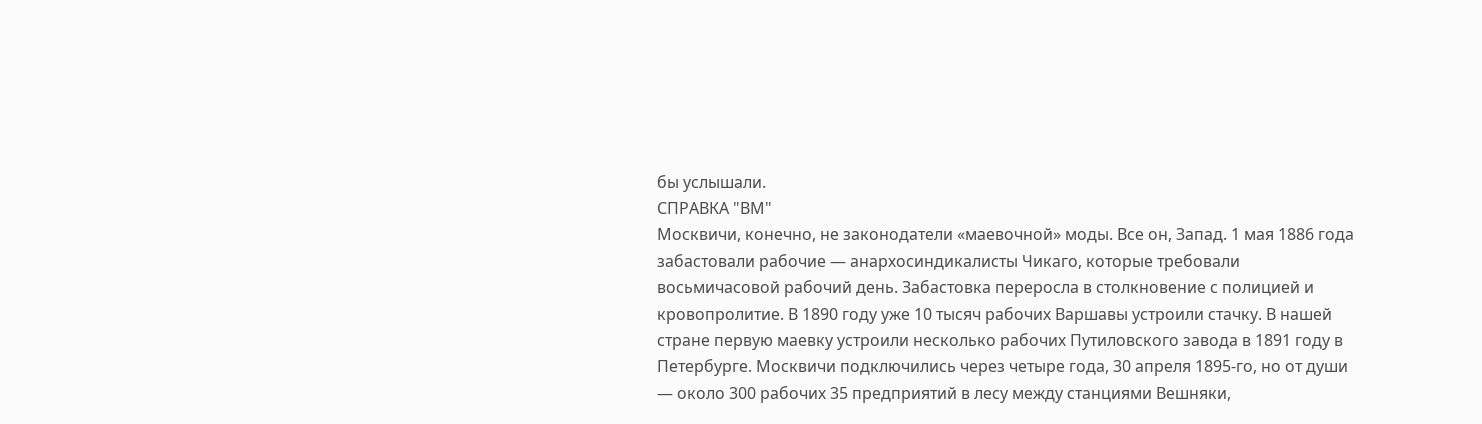бы услышали.
СПРАВКА "ВМ"
Москвичи, конечно, не законодатели «маевочной» моды. Все он, Запад. 1 мая 1886 года забастовали рабочие — анархосиндикалисты Чикаго, которые требовали восьмичасовой рабочий день. Забастовка переросла в столкновение с полицией и кровопролитие. В 1890 году уже 10 тысяч рабочих Варшавы устроили стачку. В нашей стране первую маевку устроили несколько рабочих Путиловского завода в 1891 году в Петербурге. Москвичи подключились через четыре года, 30 апреля 1895-го, но от души — около 300 рабочих 35 предприятий в лесу между станциями Вешняки,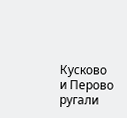Кусково и Перово ругали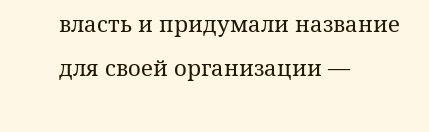власть и придумали название для своей организации —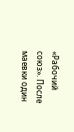«Рабочий союз». После маевки один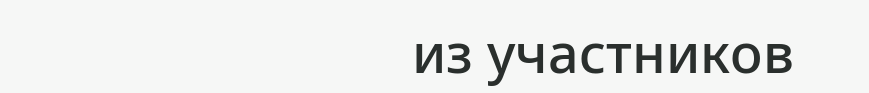из участников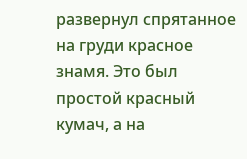развернул спрятанное на груди красное знамя. Это был простой красный кумач, а на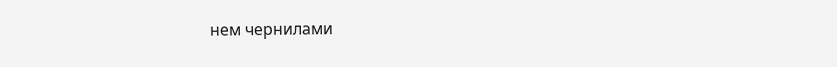нем чернилами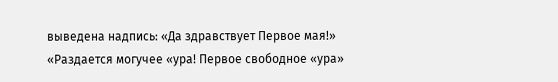выведена надпись: «Да здравствует Первое мая!» «Раздается могучее «ура! Первое свободное «ура»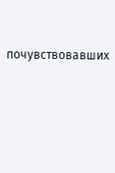почувствовавших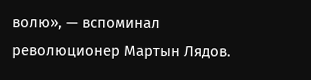волю», — вспоминал революционер Мартын Лядов.